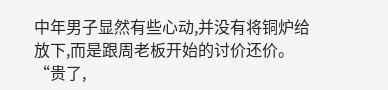中年男子显然有些心动,并没有将铜炉给放下,而是跟周老板开始的讨价还价。
“贵了,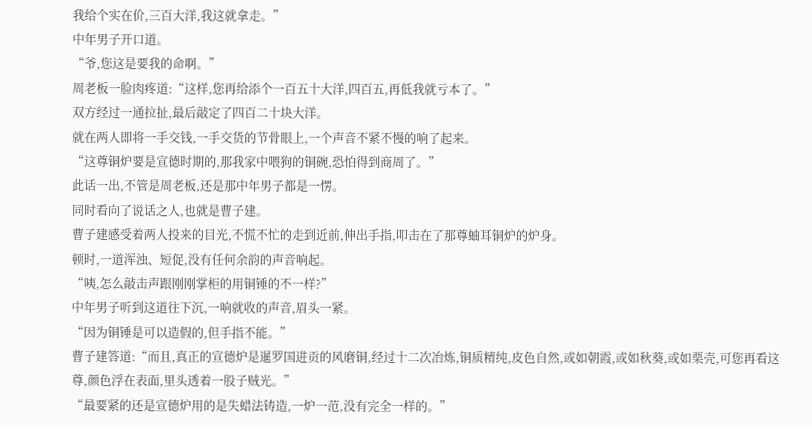我给个实在价,三百大洋,我这就拿走。”
中年男子开口道。
“爷,您这是要我的命啊。”
周老板一脸肉疼道:“这样,您再给添个一百五十大洋,四百五,再低我就亏本了。”
双方经过一通拉扯,最后敲定了四百二十块大洋。
就在两人即将一手交钱,一手交货的节骨眼上,一个声音不紧不慢的响了起来。
“这尊铜炉要是宣德时期的,那我家中喂狗的铜碗,恐怕得到商周了。”
此话一出,不管是周老板,还是那中年男子都是一愣。
同时看向了说话之人,也就是曹子建。
曹子建感受着两人投来的目光,不慌不忙的走到近前,伸出手指,叩击在了那尊蚰耳铜炉的炉身。
顿时,一道浑浊、短促,没有任何余韵的声音响起。
“咦,怎么敲击声跟刚刚掌柜的用铜锤的不一样?”
中年男子听到这道往下沉,一响就收的声音,眉头一紧。
“因为铜锤是可以造假的,但手指不能。”
曹子建答道:“而且,真正的宣德炉是暹罗国进贡的风磨铜,经过十二次冶炼,铜质精纯,皮色自然,或如朝霞,或如秋葵,或如栗壳,可您再看这尊,颜色浮在表面,里头透着一股子贼光。”
“最要紧的还是宣德炉用的是失蜡法铸造,一炉一范,没有完全一样的。”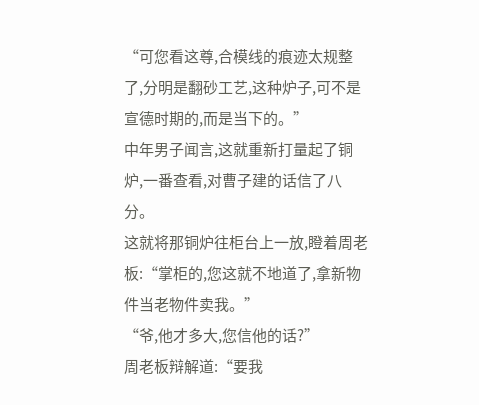“可您看这尊,合模线的痕迹太规整了,分明是翻砂工艺,这种炉子,可不是宣德时期的,而是当下的。”
中年男子闻言,这就重新打量起了铜炉,一番查看,对曹子建的话信了八分。
这就将那铜炉往柜台上一放,瞪着周老板:“掌柜的,您这就不地道了,拿新物件当老物件卖我。”
“爷,他才多大,您信他的话?”
周老板辩解道:“要我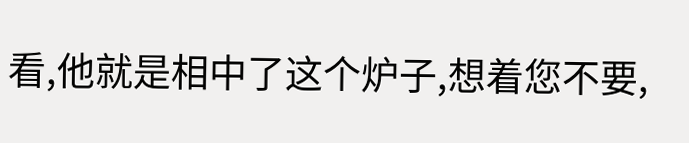看,他就是相中了这个炉子,想着您不要,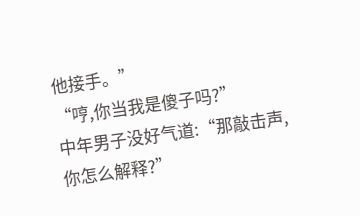他接手。”
“哼,你当我是傻子吗?”
中年男子没好气道:“那敲击声,你怎么解释?”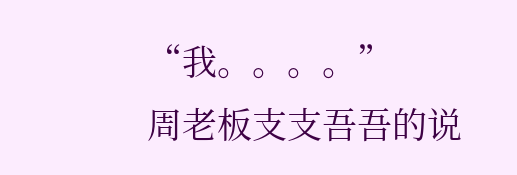“我。。。。”
周老板支支吾吾的说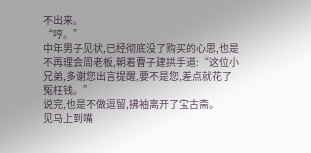不出来。
“哼。”
中年男子见状,已经彻底没了购买的心思,也是不再理会周老板,朝着曹子建拱手道:“这位小兄弟,多谢您出言提醒,要不是您,差点就花了冤枉钱。”
说完,也是不做逗留,拂袖离开了宝古斋。
见马上到嘴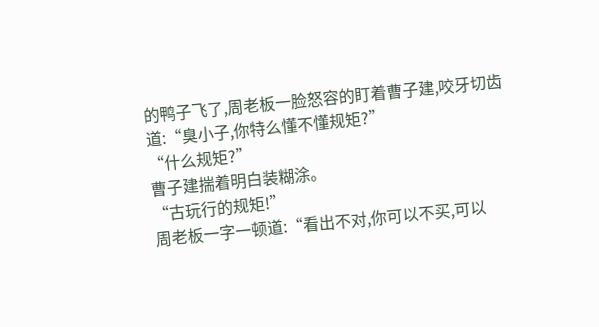的鸭子飞了,周老板一脸怒容的盯着曹子建,咬牙切齿道:“臭小子,你特么懂不懂规矩?”
“什么规矩?”
曹子建揣着明白装糊涂。
“古玩行的规矩!”
周老板一字一顿道:“看出不对,你可以不买,可以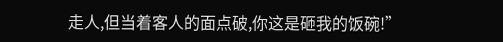走人,但当着客人的面点破,你这是砸我的饭碗!”